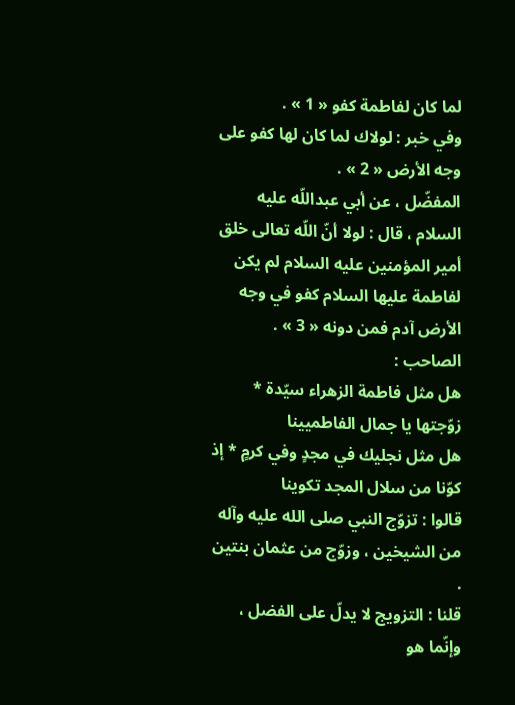لما كان لفاطمة كفو « 1 » .
وفي خبر : لولاك لما كان لها كفو على وجه الأرض « 2 » .
المفضّل ، عن أبي عبداللّه عليه السلام ، قال : لولا أنّ اللّه تعالى خلق أمير المؤمنين عليه السلام لم يكن لفاطمة عليها السلام كفو في وجه الأرض آدم فمن دونه « 3 » .
الصاحب :
هل مثل فاطمة الزهراء سيّدة * زوّجتها يا جمال الفاطميينا
هل مثل نجليك في مجدٍ وفي كرمٍ * إذ كوّنا من سلال المجد تكوينا
قالوا : تزوّج النبي صلى الله عليه وآله من الشيخين ، وزوّج من عثمان بنتين .
قلنا : التزويج لا يدلّ على الفضل ، وإنّما هو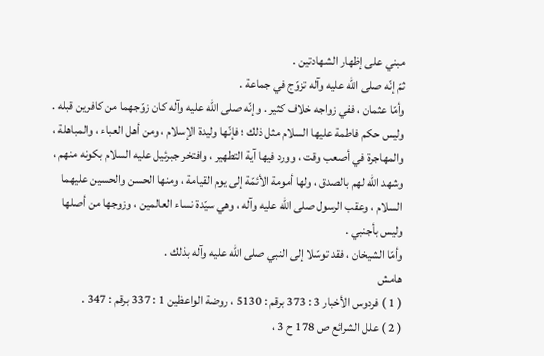مبني على إظهار الشهادتين .
ثمّ إنّه صلى الله عليه وآله تزوّج في جماعة .
وأمّا عثمان ، ففي زواجه خلاف كثير . وإنّه صلى الله عليه وآله كان زوّجهما من كافرين قبله .
وليس حكم فاطمة عليها السلام مثل ذلك ؛ فإنّها وليدة الإسلام ، ومن أهل العباء ، والمباهلة ، والمهاجرة في أصعب وقت ، وورد فيها آية التطهير ، وافتخر جبرئيل عليه السلام بكونه منهم ، وشهد اللّه لهم بالصدق ، ولها أمومة الأئمّة إلى يوم القيامة ، ومنها الحسن والحسين عليهما السلام ، وعقب الرسول صلى الله عليه وآله ، وهي سيّدة نساء العالمين ، وزوجها من أصلها وليس بأجنبي .
وأمّا الشيخان ، فقد توسّلا إلى النبي صلى الله عليه وآله بذلك .
هامش
( 1 ) فردوس الأخبار 3 : 373 برقم : 5130 ، روضة الواعظين 1 : 337 برقم : 347 .
( 2 ) علل الشرائع ص 178 ح 3 ،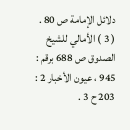دلائل الإمامة ص 80 .
( 3 ) الأمالي للشيخ الصدوق ص 688 برقم : 945 ، عيون الأخبار 2 : 203 ح 3 .